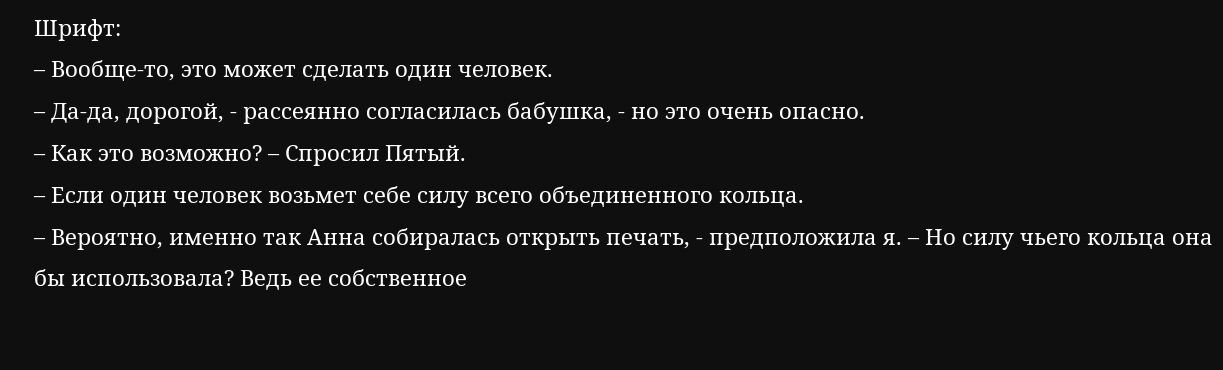Шрифт:
– Вообще-то, это может сделать один человек.
– Да-да, дорогой, - рассеянно согласилась бабушка, - но это очень опасно.
– Как это возможно? – Спросил Пятый.
– Если один человек возьмет себе силу всего объединенного кольца.
– Вероятно, именно так Анна собиралась открыть печать, - предположила я. – Но силу чьего кольца она бы использовала? Ведь ее собственное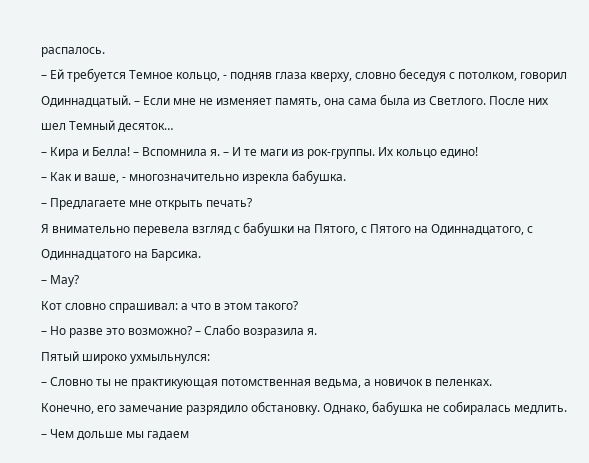распалось.
– Ей требуется Темное кольцо, - подняв глаза кверху, словно беседуя с потолком, говорил Одиннадцатый. – Если мне не изменяет память, она сама была из Светлого. После них шел Темный десяток…
– Кира и Белла! – Вспомнила я. – И те маги из рок-группы. Их кольцо едино!
– Как и ваше, - многозначительно изрекла бабушка.
– Предлагаете мне открыть печать?
Я внимательно перевела взгляд с бабушки на Пятого, с Пятого на Одиннадцатого, с Одиннадцатого на Барсика.
– Мау?
Кот словно спрашивал: а что в этом такого?
– Но разве это возможно? – Слабо возразила я.
Пятый широко ухмыльнулся:
– Словно ты не практикующая потомственная ведьма, а новичок в пеленках.
Конечно, его замечание разрядило обстановку. Однако, бабушка не собиралась медлить.
– Чем дольше мы гадаем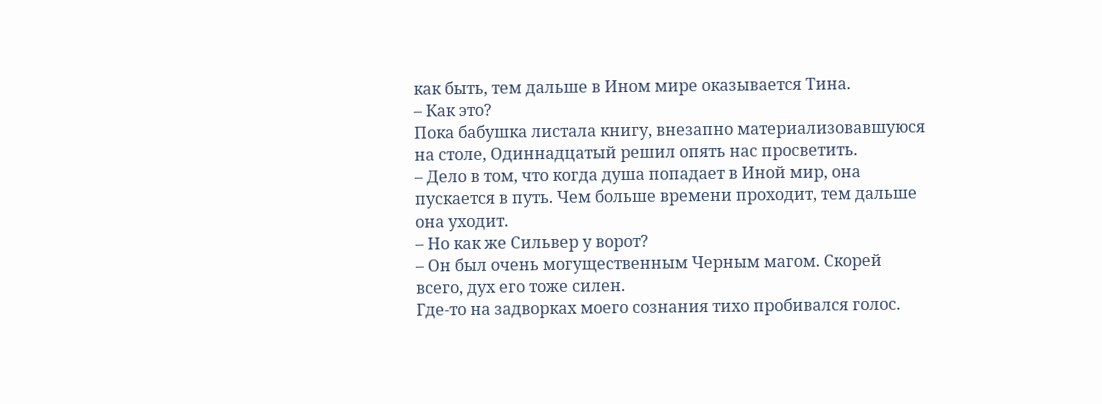как быть, тем дальше в Ином мире оказывается Тина.
– Как это?
Пока бабушка листала книгу, внезапно материализовавшуюся на столе, Одиннадцатый решил опять нас просветить.
– Дело в том, что когда душа попадает в Иной мир, она пускается в путь. Чем больше времени проходит, тем дальше она уходит.
– Но как же Сильвер у ворот?
– Он был очень могущественным Черным магом. Скорей всего, дух его тоже силен.
Где-то на задворках моего сознания тихо пробивался голос.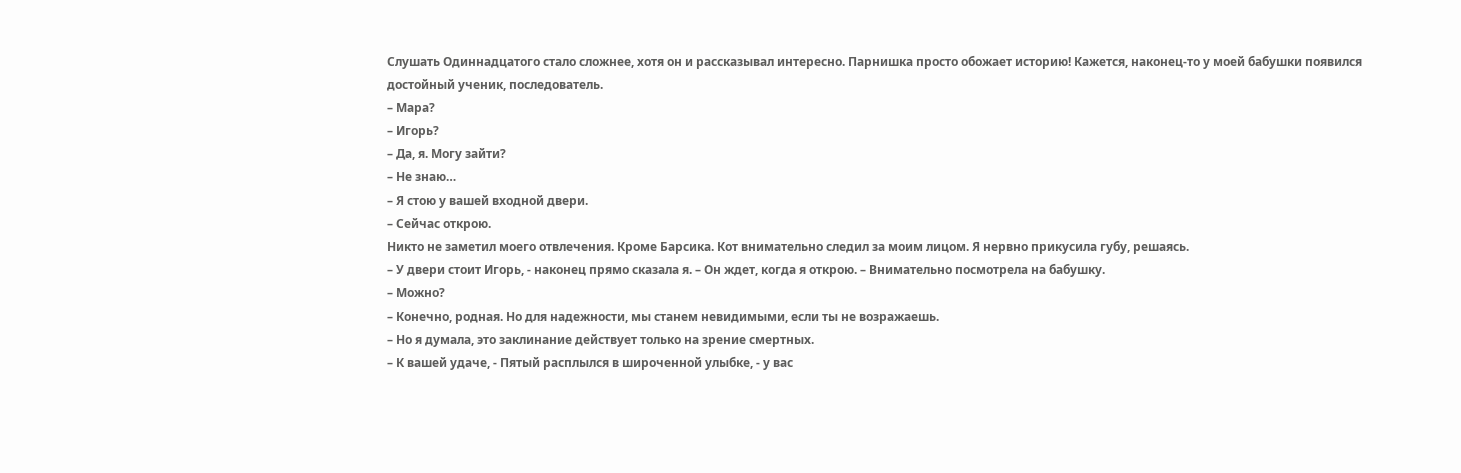Слушать Одиннадцатого стало сложнее, хотя он и рассказывал интересно. Парнишка просто обожает историю! Кажется, наконец-то у моей бабушки появился достойный ученик, последователь.
– Мара?
– Игорь?
– Да, я. Могу зайти?
– Не знаю…
– Я стою у вашей входной двери.
– Сейчас открою.
Никто не заметил моего отвлечения. Кроме Барсика. Кот внимательно следил за моим лицом. Я нервно прикусила губу, решаясь.
– У двери стоит Игорь, - наконец прямо сказала я. – Он ждет, когда я открою. – Внимательно посмотрела на бабушку.
– Можно?
– Конечно, родная. Но для надежности, мы станем невидимыми, если ты не возражаешь.
– Но я думала, это заклинание действует только на зрение смертных.
– К вашей удаче, - Пятый расплылся в широченной улыбке, - у вас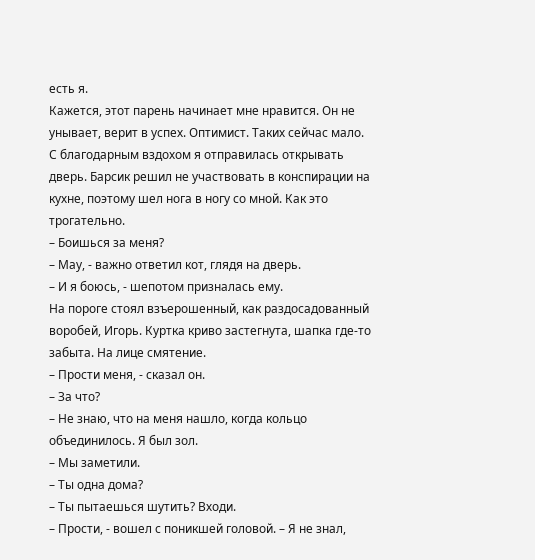есть я.
Кажется, этот парень начинает мне нравится. Он не унывает, верит в успех. Оптимист. Таких сейчас мало.
С благодарным вздохом я отправилась открывать дверь. Барсик решил не участвовать в конспирации на кухне, поэтому шел нога в ногу со мной. Как это трогательно.
– Боишься за меня?
– Мау, - важно ответил кот, глядя на дверь.
– И я боюсь, - шепотом призналась ему.
На пороге стоял взъерошенный, как раздосадованный воробей, Игорь. Куртка криво застегнута, шапка где-то забыта. На лице смятение.
– Прости меня, - сказал он.
– За что?
– Не знаю, что на меня нашло, когда кольцо объединилось. Я был зол.
– Мы заметили.
– Ты одна дома?
– Ты пытаешься шутить? Входи.
– Прости, - вошел с поникшей головой. – Я не знал,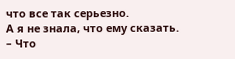что все так серьезно.
А я не знала, что ему сказать.
– Что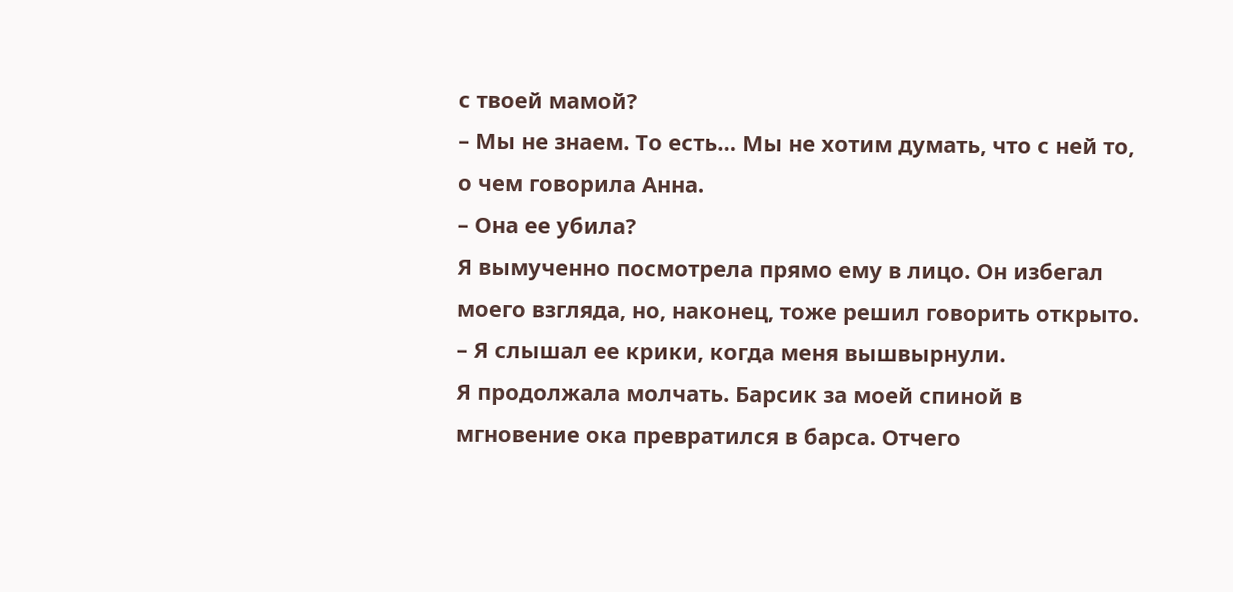с твоей мамой?
– Мы не знаем. То есть… Мы не хотим думать, что с ней то, о чем говорила Анна.
– Она ее убила?
Я вымученно посмотрела прямо ему в лицо. Он избегал моего взгляда, но, наконец, тоже решил говорить открыто.
– Я слышал ее крики, когда меня вышвырнули.
Я продолжала молчать. Барсик за моей спиной в мгновение ока превратился в барса. Отчего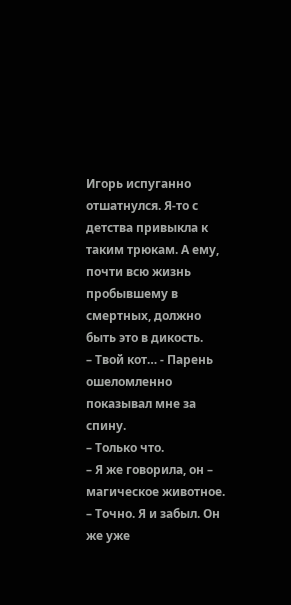Игорь испуганно отшатнулся. Я-то с детства привыкла к таким трюкам. А ему, почти всю жизнь пробывшему в смертных, должно быть это в дикость.
– Твой кот… - Парень ошеломленно показывал мне за спину.
– Только что.
– Я же говорила, он – магическое животное.
– Точно. Я и забыл. Он же уже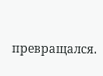превращался.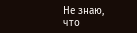Не знаю, что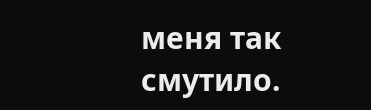меня так смутило.